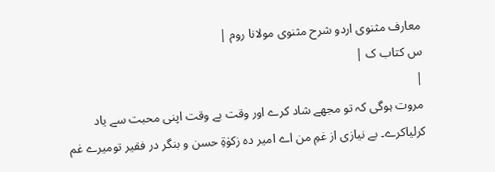معارف مثنوی اردو شرح مثنوی مولانا روم |
س کتاب ک |
|
مروت ہوگی کہ تو مجھے شاد کرے اور وقت بے وقت اپنی محبت سے یاد کرلیاکرے۔ بے نیازی از غمِ من اے امیر دہ زکوٰۃِ حسن و بنگر در فقیر تومیرے غم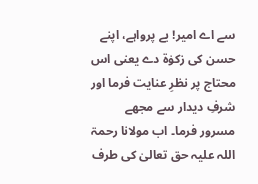سے اے امیر! بے پرواہے، اپنے حسن کی زکوٰۃ دے یعنی اس محتاج پر نظرِ عنایت فرما اور شرفِ دیدار سے مجھے مسرور فرما۔ اب مولانا رحمۃ اللہ علیہ حق تعالیٰ کی طرف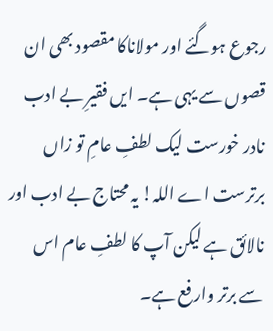رجوع ہوگئے اور مولاناکا مقصود بھی ان قصوں سے یہی ہے۔ ایں فقیرِ بے ادب نادر خورست لیک لطفِ عامِ تو زاں برترست اے اللہ! یہ محتاج بے ادب اور نالائق ہے لیکن آپ کا لطفِ عام اس سے برتر وارفع ہے۔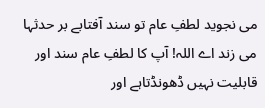می نجوید لطفِ عام تو سند آفتابے بر حدثہا می زند اے اللہ! آپ کا لطفِ عام سند اور قابلیت نہیں ڈھونڈتاہے اور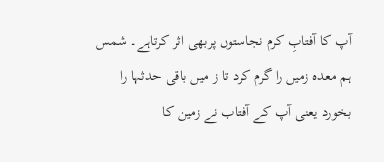آپ کا آفتابِ کرم نجاستوں پربھی اثر کرتاہے۔ شمس ہم معدہ زمیں را گرم کرد تا ز میں باقی حدثہا را بخورد یعنی آپ کے آفتاب نے زمین کا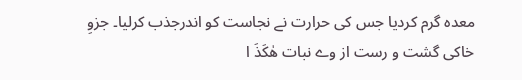معدہ گرم کردیا جس کی حرارت نے نجاست کو اندرجذب کرلیا۔ جزوِ خاکی گشت و رست از وے نبات ھٰکَذَ ا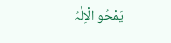یَمْحُو الْاِلٰہُ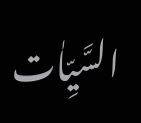السَّیِّاٰت